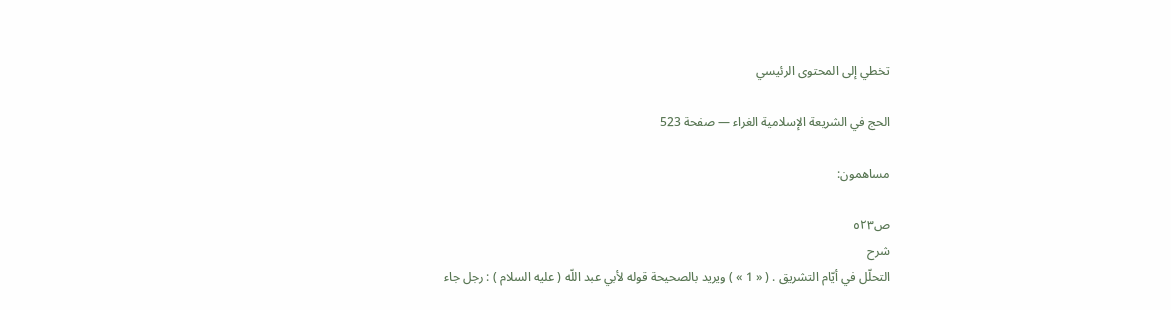تخطي إلى المحتوى الرئيسي

الحج في الشريعة الإسلامية الغراء — صفحة 523

مساهمون:

ص٥٢٣
شرح
التحلّل في أيّام التشريق . ( « 1 » ) ويريد بالصحيحة قوله لأبي عبد اللّه ( عليه السلام ) : رجل جاء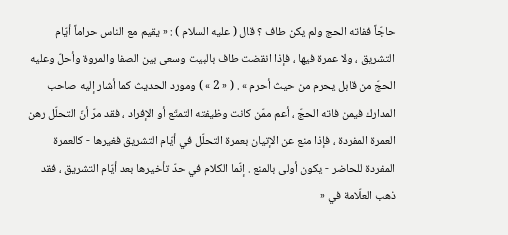حاجّاً ففاته الحج ولم يكن طاف ؟ قال ( عليه السلام ) : « يقيم مع الناس حراماً أيّام التشريق ، ولا عمرة فيها ، فإذا انقضت طاف بالبيت وسعى بين الصفا والمروة وأحلّ وعليه الحجّ من قابل يحرم من حيث أحرم » . ( « 2 » ) ومورد الحديث كما أشار إليه صاحب المدارك فيمن فاته الحجّ ، أعم ممّن كانت وظيفته التمتّع أو الإفراد ، فقد مرّ أنّ التحلّل رهن العمرة المفردة ، فإذا منع عن الإتيان بعمرة التحلّل في أيّام التشريق فغيرها - كالعمرة المفردة للحاضر - يكون أولى بالمنع . إنّما الكلام في حدّ تأخيرها بعد أيّام التشريق ، فقد ذهب العلّامة في «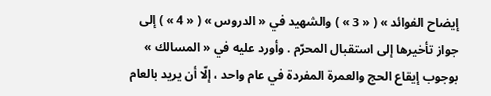إيضاح الفوائد » ( « 3 » ) والشهيد في « الدروس » ( « 4 » ) إلى جواز تأخيرها إلى استقبال المحرّم . وأورد عليه في « المسالك » بوجوب إيقاع الحج والعمرة المفردة في عام واحد ، إلّا أن يريد بالعام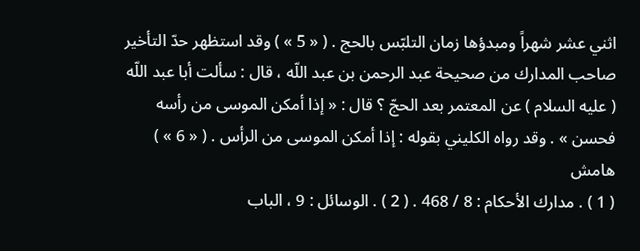اثني عشر شهراً ومبدؤها زمان التلبّس بالحج . ( « 5 » ) وقد استظهر حدّ التأخير صاحب المدارك من صحيحة عبد الرحمن بن عبد اللّه ، قال : سألت أبا عبد اللّه ( عليه السلام ) عن المعتمر بعد الحجّ ؟ قال : « إذا أمكن الموسى من رأسه فحسن » . وقد رواه الكليني بقوله : إذا أمكن الموسى من الرأس . ( « 6 » )
هامش
( 1 ) . مدارك الأحكام : 8 / 468 . ( 2 ) . الوسائل : 9 ، الباب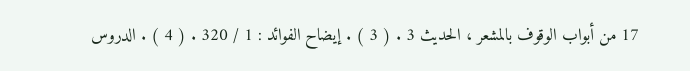17 من أبواب الوقوف بالمشعر ، الحديث 3 . ( 3 ) . إيضاح الفوائد : 1 / 320 . ( 4 ) . الدروس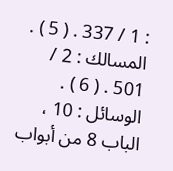: 1 / 337 . ( 5 ) . المسالك : 2 / 501 . ( 6 ) . الوسائل : 10 ، الباب 8 من أبواب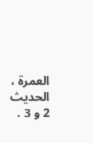العمرة ، الحديث 2 و 3 .